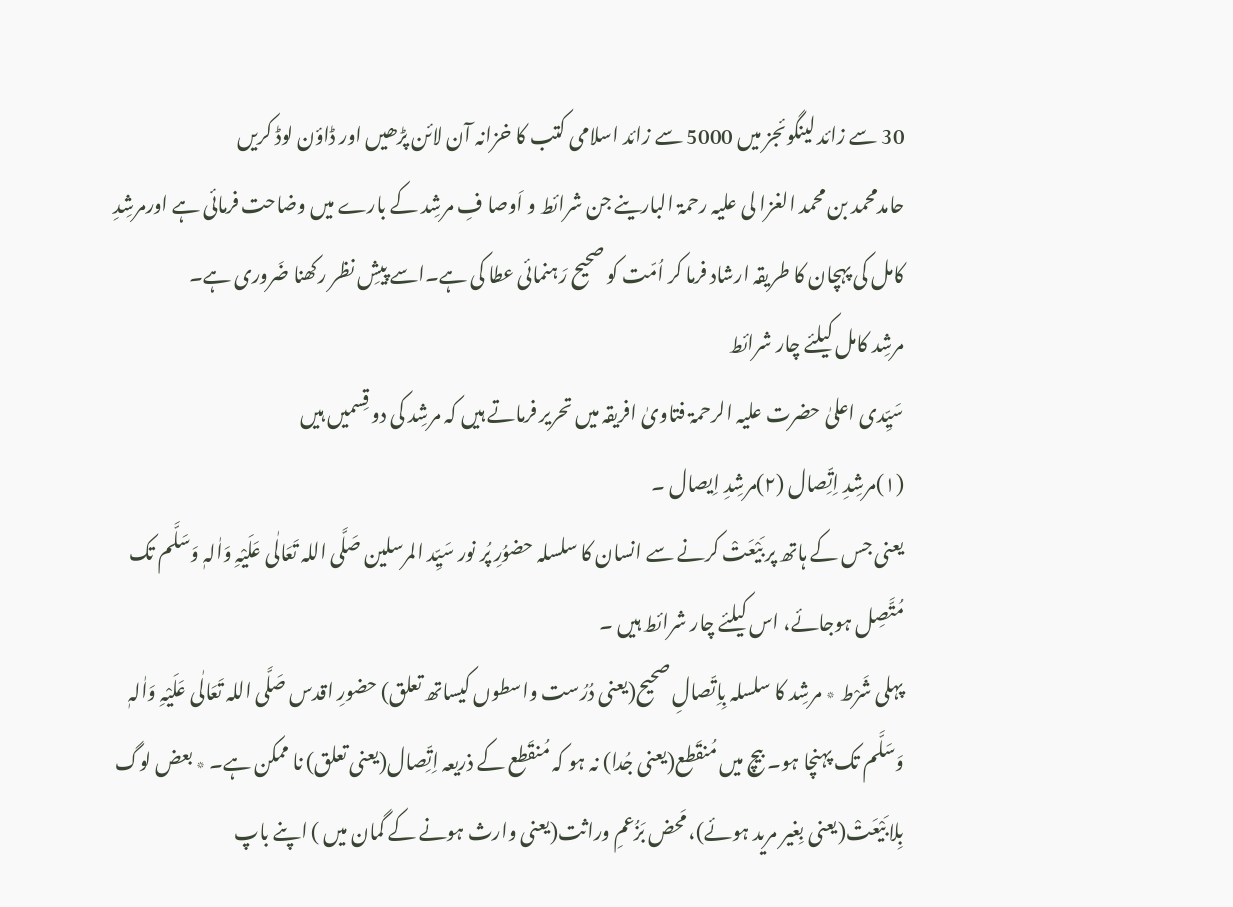30 سے زائد لینگوئجز میں 5000 سے زائد اسلامی کتب کا خزانہ آن لائن پڑھیں اور ڈاؤن لوڈ کریں
حامدمحمد بن محمد الغزا لی علیہ رحمۃ البارینے جن شرائط و اَوصا فِ مرشِد کے بارے میں وضاحت فرمائی ہے اورمرشِدِ کامل کی پہچان کا طریقہ ارشاد فرما کر اُمّت کو صحیح رَہنمائی عطا کی ہے۔اسے پیشِ نظر رکھنا ضَروری ہے۔
مرشِد کامل کیلئے چار شرائط
سَیِّدی اعلیٰ حضرت علیہ الرحمۃ فتاویٰ افریقہ میں تحریر فرماتے ہیں کہ مرشِد کی دو قِسمیں ہیں
(۱)مرشِدِ اِتِّصال (۲)مرشِدِ اِیصال ۔
یعنی جس کے ہاتھ پر بَیْعَتْ کرنے سے انسان کا سلسلہ حضوُرِ پُر نور سَیِّد المرسلین صَلَّی اللہ تَعَالٰی عَلَیْہِ وَاٰلہٖ وَسَلَّم تک مُتَّصِل ہوجائے، اس کیلئے چار شرائط ہیں ۔
پہلی شَرْط ٭ مرشِد کا سلسلہ بِاِتّصالِ صحیح(یعنی دُرُست واسطوں کیساتھ تعلق) حضورِ اقدس صَلَّی اللہ تَعَالٰی عَلَیْہِ وَاٰلہٖ وَسَلَّم تک پہنچا ہو۔ بیچ میں مُنقَطع(یعنی جُدا) نہ ہو کہ مُنقَطع کے ذریعہ اِتِّصال(یعنی تعلق) نا ممکن ہے۔ ٭ بعض لوگ بِلا بَیْعَتْ(یعنی بِغیر مرید ہوئے)، مَحض بَزُعمِ وراثت(یعنی وارث ہونے کے گمان میں ) اپنے باپ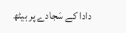دادا کے سَجادے پر بیٹھ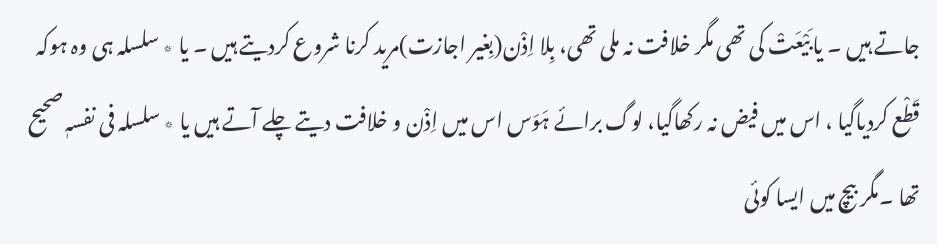جاتے ہیں ۔ یا بَیْعَتْ کی تھی مگر خلافت نہ ملی تھی، بِلا اِذْن(بِغیر اجازت)مرید کرنا شروع کردیتے ہیں ۔ یا ٭ سلسلہ ہی وہ ہوکہ قَطْع کردیاگیا ، اس میں فیض نہ رکھاگیا، لوگ برائے ہَوَس اس میں اِذْن و خلافت دیتے چلے آتے ہیں یا ٭ سلسلہ فی نفسہٖ صحیح تھا ۔مگر بیچ میں ایسا کوئی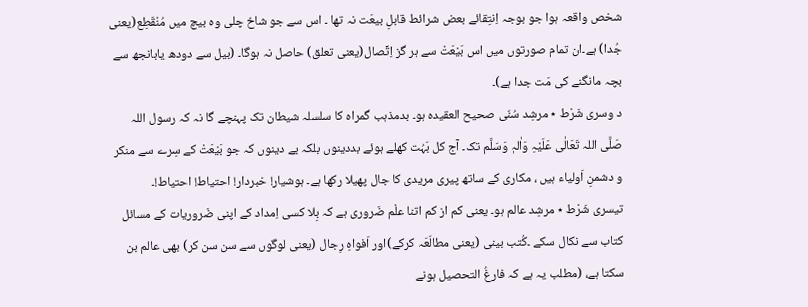شخص واقعہ ہوا جو بوجہ اِنتِقائے بعض شرائط قابلِ بیعَت نہ تھا ۔ اس سے جو شاخ چلی وہ بیچ میں مُنْقَطِع(یعنی جُدا) ہے۔ان تمام صورتوں میں اس بَیْعَتْ سے ہر گز اِتِّصال(یعنی تعلق) حاصل نہ ہوگا۔ (بیل سے دودھ یابانجھ سے بچہ مانگنے کی مَت جدا ہے)۔
د وسری شَرْط ٭ مرشِد سُنّی صحیح العقیدہ ہو۔ بدمذہب گمراہ کا سلسلہ شیطان تک پہنچے گا نہ کہ رسول اللہ صَلَّی اللہ تَعَالٰی عَلَیْہِ وَاٰلہٖ وَسَلَّم تک۔ آج کل بَہُت کھلے ہوئے بددینوں بلکہ بے دینوں کہ جو بَیْعَتْ کے سِرے سے منکر و دشمنِ اَولیاء ہیں ، مکاری کے ساتھ پیری مریدی کا جال پھیلا رکھا ہے۔ ہوشیار! خبردار! احتیاط! احتیاط!۔
تیسری شَرْط ٭ مرشِد عالم ہو۔ یعنی کم از کم اتنا علْم ضَروری ہے کہ بِلا کسی اِمداد کے اپنی ضَروریات کے مسائل کتاب سے نکال سکے ۔کُتب بینی (یعنی مطالَعَہ کرکے)اور اَفواہِ رِجال (یعنی لوگوں سے سن سن کر) بھی عالم بن سکتا ہے، (مطلب یہ ہے کہ فارغُ التحصیل ہونے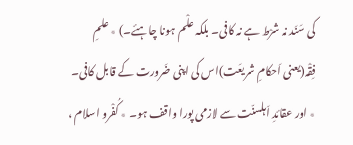کی سَنَد نہ شرْط ہے نہ کافی۔ بلکہ علْم ہونا چاہئے۔) ٭ علمِ فِقْہ(یعنی اَحکامِ شریعَت)اس کی اپنی ضَرورت کے قابل کافی۔ ٭ اور عقائدِ اَہلسنّت سے لازمی پورا واقف ہو۔ ٭ کُفْرو اسلام ،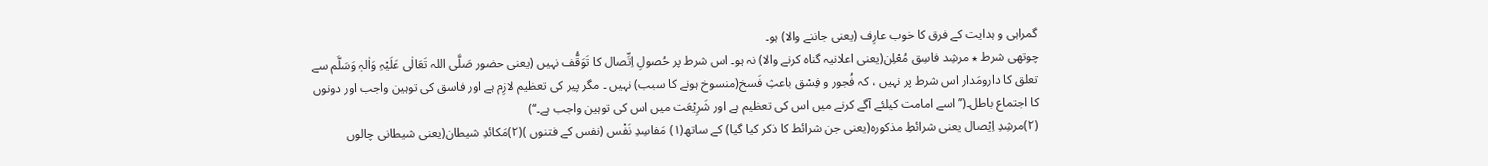گمراہی و ہدایت کے فرق کا خوب عارِف (یعنی جاننے والا) ہو۔
چوتھی شرط ٭ مرشِد فاسِق مُعْلِن(یعنی اعلانیہ گناہ کرنے والا) نہ ہو۔ اس شرط پر حُصولِ اِتِّصال کا تَوَقُّف نہیں (یعنی حضور صَلَّی اللہ تَعَالٰی عَلَیْہِ وَاٰلہٖ وَسَلَّم سے تعلق کا دارومَدار اس شرط پر نہیں ، کہ فُجور و فِسْق باعثِ فَسخ(منسوخ ہونے کا سبب) نہیں ۔ مگر پیر کی تعظیم لازِم ہے اور فاسق کی توہین واجب اور دونوں کا اجتماع باطل۔(’’اسے امامت کیلئے آگے کرنے میں اس کی تعظیم ہے اور شَرِیْعَت میں اس کی توہین واجب ہے۔‘‘)
(۲)مرشِدِ اِیْصال یعنی شرائطِ مذکورہ(یعنی جن شرائط کا ذکر کیا گیا) کے ساتھ(۱) مَفاسِدِ نَفْس (نفس کے فتنوں )(۲)مَکائدِ شیطان(یعنی شیطانی چالوں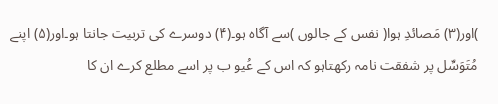)اور(۳) مَصائدِ ہوا( نفس کے جالوں )سے آگاہ ہو۔(۴) دوسرے کی تربیت جانتا ہو۔اور(۵) اپنے مُتَوَسِّل پر شفقت نامہ رکھتاہو کہ اس کے عُیو ب پر اسے مطلع کرے ان کا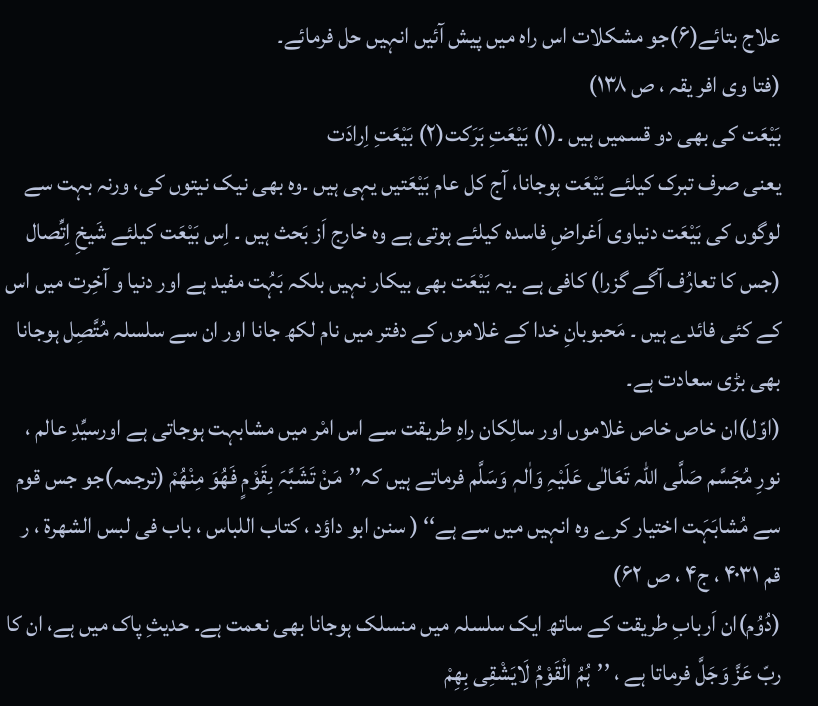علاج بتائے(۶)جو مشکلات اس راہ میں پیش آئیں انہیں حل فرمائے۔
(فتا وی افر یقہ ، ص ۱۳۸)
بَیْعَت کی بھی دو قسمیں ہیں ۔(۱) بَیْعَتِ بَرَکت(۲) بَیْعَتِ اِرادَت
یعنی صرف تبرک کیلئے بَیْعَت ہوجانا، آج کل عام بَیْعَتیں یہی ہیں ۔وہ بھی نیک نیتوں کی، ورنہ بہت سے لوگوں کی بَیْعَت دنیاوی اَغراضِ فاسدہ کیلئے ہوتی ہے وہ خارج اَز بَحث ہیں ۔ اِس بَیْعَت کیلئے شَیخِ اِتِّصال (جس کا تعارُف آگے گزرا) کافی ہے ۔یہ بَیْعَت بھی بیکار نہیں بلکہ بَہُت مفید ہے اور دنیا و آخِرت میں اس کے کئی فائدے ہیں ۔ مَحبوبانِ خدا کے غلاموں کے دفتر میں نام لکھ جانا اور ان سے سلسلہ مُتَّصِل ہوجانا بھی بڑی سعادت ہے۔
(اوّل)ان خاص خاص غلاموں اور سالِکان راہِ طریقت سے اس امْر میں مشابہت ہوجاتی ہے اورسیِّدِ عالم ، نورِ مُجَسَّم صَلَّی اللہ تَعَالٰی عَلَیْہِ وَاٰلہٖ وَسَلَّم فرماتے ہیں کہ’’مَنْ تَشَبَّہَ بِقَوْمٍ فَھُوَ مِنْھُمْ (ترجمہ)جو جس قوم سے مُشابَہَت اختیار کرے وہ انہیں میں سے ہے‘‘ ( سنن ابو داؤد ، کتاب اللباس ، باب فی لبس الشھرۃ ، ر قم ۴۰۳۱ ، ج۴ ، ص ۶۲)
(دُوُم)ان اَربابِ طریقت کے ساتھ ایک سلسلہ میں منسلک ہوجانا بھی نعمت ہے۔ حدیثِ پاک میں ہے، ان کا ربّ عَزَّ وَجَلَّ فرماتا ہے ، ’’ہُمُ الْقَوْمُ لَایَشْقِی بِھِمْ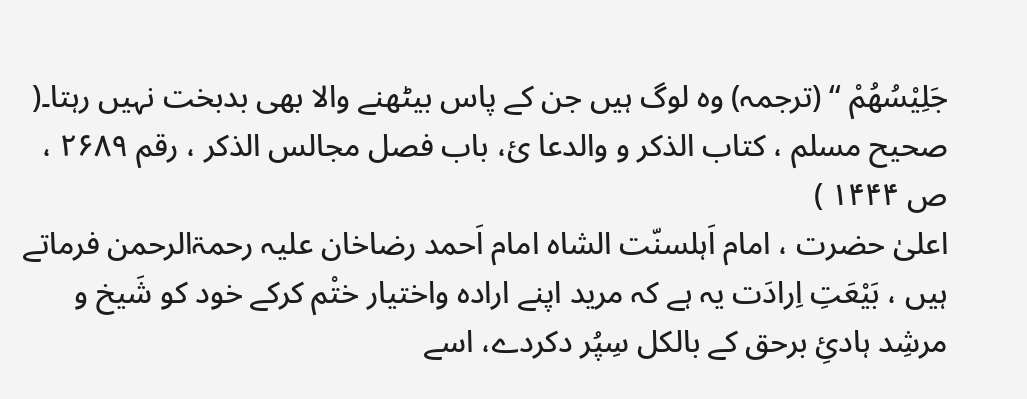جَلِیْسُھُمْ ‘‘ (ترجمہ) وہ لوگ ہیں جن کے پاس بیٹھنے والا بھی بدبخت نہیں رہتا۔( صحیح مسلم ، کتاب الذکر و والدعا ئ، باب فصل مجالس الذکر ، رقم ۲۶۸۹ ، ص ۱۴۴۴ )
اعلیٰ حضرت ، امام اَہلسنّت الشاہ امام اَحمد رضاخان علیہ رحمۃالرحمن فرماتے ہیں ، بَیْعَتِ اِرادَت یہ ہے کہ مرید اپنے ارادہ واختیار ختْم کرکے خود کو شَیخ و مرشِد ہادیِٔ برحق کے بالکل سِپُر دکردے، اسے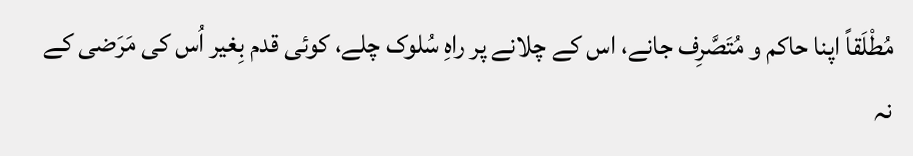مُطْلَقاً اپنا حاکم و مُتَصَّرِف جانے، اس کے چلانے پر راہِ سُلوک چلے، کوئی قدم بِغیر اُس کی مَرَضی کے نہ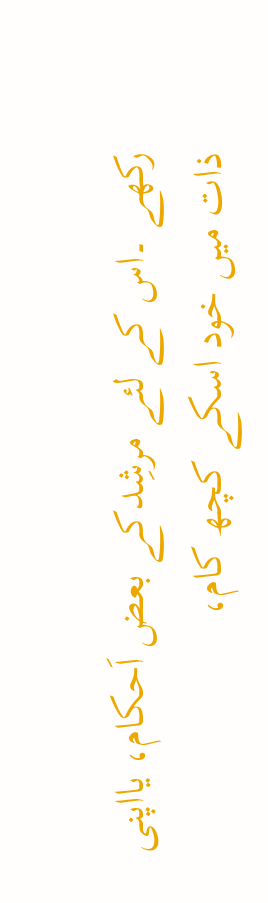رکھے ۔اس کے لئے مرشِدکے بعض اَحکام، یااپنی ذات میں خود اسکے کچھ کام،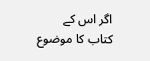اگر اس کے
کتاب کا موضوع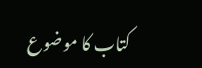کتاب کا موضوع